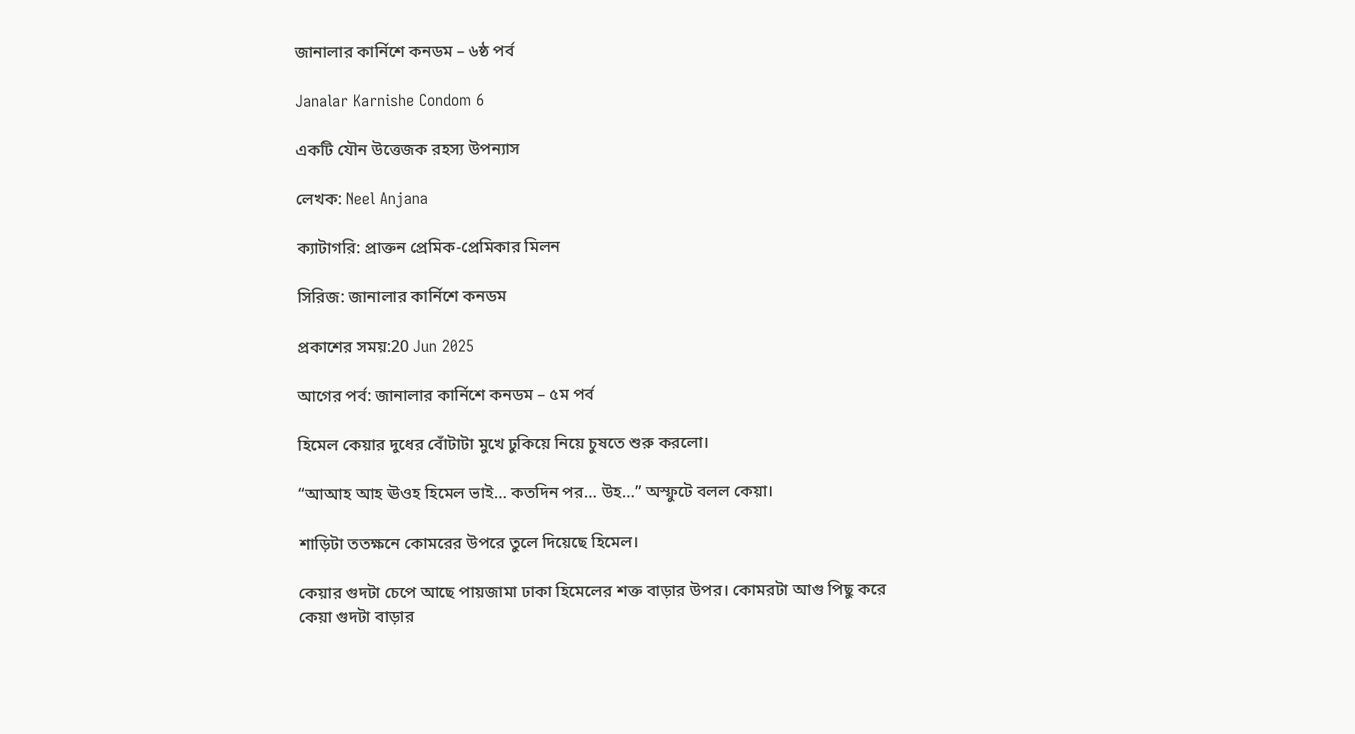জানালার কার্নিশে কনডম – ৬ষ্ঠ পর্ব

Janalar Karnishe Condom 6

একটি যৌন উত্তেজক রহস্য উপন্যাস

লেখক: Neel Anjana

ক্যাটাগরি: প্রাক্তন প্রেমিক-প্রেমিকার মিলন

সিরিজ: জানালার কার্নিশে কনডম

প্রকাশের সময়:20 Jun 2025

আগের পর্ব: জানালার কার্নিশে কনডম – ৫ম পর্ব

হিমেল কেয়ার দুধের বোঁটাটা মুখে ঢুকিয়ে নিয়ে চুষতে শুরু করলো।

“আআহ আহ ঊওহ হিমেল ভাই… কতদিন পর… উহ…” অস্ফুটে বলল কেয়া।

শাড়িটা ততক্ষনে কোমরের উপরে তুলে দিয়েছে হিমেল।

কেয়ার গুদটা চেপে আছে পায়জামা ঢাকা হিমেলের শক্ত বাড়ার উপর। কোমরটা আগু পিছু করে কেয়া গুদটা বাড়ার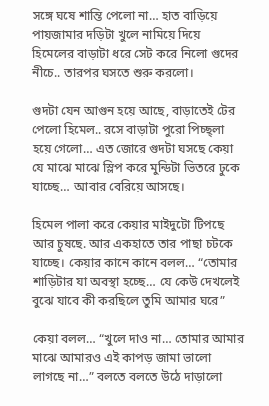সঙ্গে ঘষে শান্তি পেলো না… হাত বাড়িয়ে পায়জামার দড়িটা খুলে নামিয়ে দিয়ে হিমেলের বাড়াটা ধরে সেট করে নিলো গুদের নীচে.. তারপর ঘসতে শুরু করলো।

গুদটা যেন আগুন হয়ে আছে, বাড়াতেই টের পেলো হিমেল.. রসে বাড়াটা পুরো পিচ্ছ্লা হয়ে গেলো… এত জোরে গুদটা ঘসছে কেয়া যে মাঝে মাঝে স্লিপ করে মুন্ডিটা ভিতরে ঢুকে যাচ্ছে… আবার বেরিয়ে আসছে।

হিমেল পালা করে কেয়ার মাইদুটো টিপছে আর চুষছে. আর একহাতে তার পাছা চটকে যাচ্ছে। কেয়ার কানে কানে বলল… “তোমার শাড়িটার যা অবস্থা হচ্ছে… যে কেউ দেখলেই বুঝে যাবে কী করছিলে তুমি আমার ঘরে”

কেয়া বলল… “খুলে দাও না… তোমার আমার মাঝে আমারও এই কাপড় জামা ভালো লাগছে না…” বলতে বলতে উঠে দাড়ালো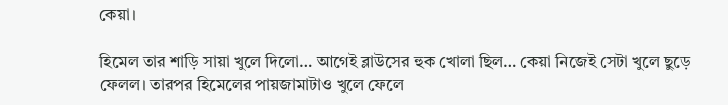কেয়া।

হিমেল তার শাড়ি সায়া খুলে দিলো… আগেই ব্লাউসের হুক খোলা ছিল… কেয়া নিজেই সেটা খুলে ছুড়ে ফেলল। তারপর হিমেলের পায়জামাটাও খুলে ফেলে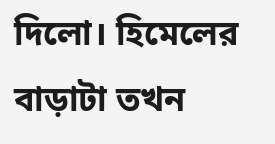দিলো। হিমেলের বাড়াটা তখন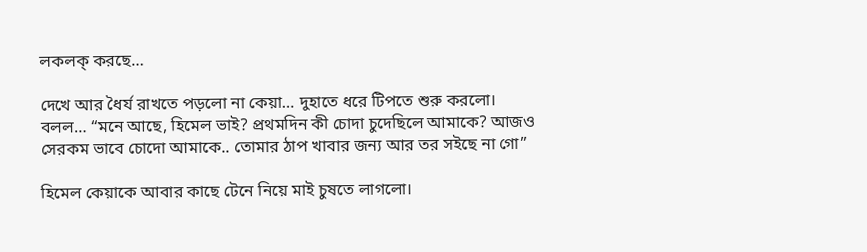লকলক্ করছে…

দেখে আর ধৈর্য রাখতে পড়লো না কেয়া… দুহাতে ধরে টিপতে শুরু করলো। বলল… “মনে আছে, হিমেল ভাই? প্রথমদিন কী চোদা চুদেছিলে আমাকে? আজও সেরকম ভাবে চোদো আমাকে.. তোমার ঠাপ খাবার জন্য আর তর সইছে না গো”

হিমেল কেয়াকে আবার কাছে টেনে নিয়ে মাই চুষতে লাগলো।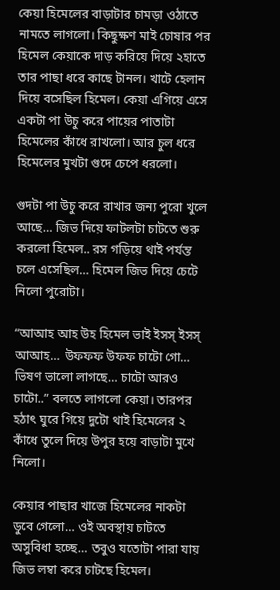কেয়া হিমেলের বাড়াটার চামড়া ওঠাতে নামতে লাগলো। কিছুক্ষণ মাই চোষার পর হিমেল কেয়াকে দাড় করিয়ে দিয়ে ২হাতে তার পাছা ধরে কাছে টানল। খাটে হেলান দিয়ে বসেছিল হিমেল। কেয়া এগিয়ে এসে একটা পা উচু করে পায়ের পাতাটা হিমেলের কাঁধে রাখলো। আর চুল ধরে হিমেলের মুখটা গুদে চেপে ধরলো।

গুদটা পা উচু করে রাখার জন্য পুরো খুলে আছে… জিভ দিয়ে ফাটলটা চাটতে শুরু করলো হিমেল.. রস গড়িয়ে থাই পর্যন্ত চলে এসেছিল… হিমেল জিভ দিয়ে চেটে নিলো পুরোটা।

“আআহ আহ উহ হিমেল ভাই ইসস্ ইসস্ আআহ… উফফফ উফফ চাটো গো… ভিষণ ভালো লাগছে… চাটো আরও চাটো..” বলতে লাগলো কেয়া। তারপর হঠাৎ ঘুরে গিয়ে দুটো থাই হিমেলের ২ কাঁধে তুলে দিয়ে উপুর হয়ে বাড়াটা মুখে নিলো।

কেয়ার পাছার খাজে হিমেলের নাকটা ডুবে গেলো… ওই অবস্থায় চাটতে অসুবিধা হচ্ছে… তবুও যতোটা পারা যায় জিভ লম্বা করে চাটছে হিমেল।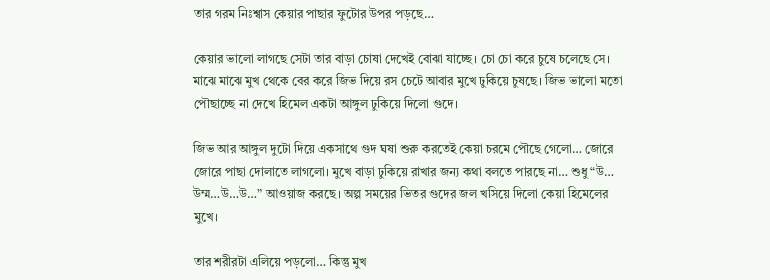তার গরম নিঃশ্বাস কেয়ার পাছার ফুটোর উপর পড়ছে…

কেয়ার ভালো লাগছে সেটা তার বাড়া চোষা দেখেই বোঝা যাচ্ছে। চো চো করে চুষে চলেছে সে। মাঝে মাঝে মুখ থেকে বের করে জিভ দিয়ে রস চেটে আবার মুখে ঢুকিয়ে চুষছে। জিভ ভালো মতো পৌছাচ্ছে না দেখে হিমেল একটা আঙ্গুল ঢুকিয়ে দিলো গুদে।

জিভ আর আঙ্গুল দুটো দিয়ে একসাথে গুদ ঘষা শুরু করতেই কেয়া চরমে পৌছে গেলো… জোরে জোরে পাছা দোলাতে লাগলো। মুখে বাড়া ঢুকিয়ে রাখার জন্য কথা বলতে পারছে না… শুধু “উ… উম্ম…উ…উ…” আওয়াজ করছে। অল্প সময়ের ভিতর গুদের জল খসিয়ে দিলো কেয়া হিমেলের মুখে।

তার শরীরটা এলিয়ে পড়লো… কিন্তু মুখ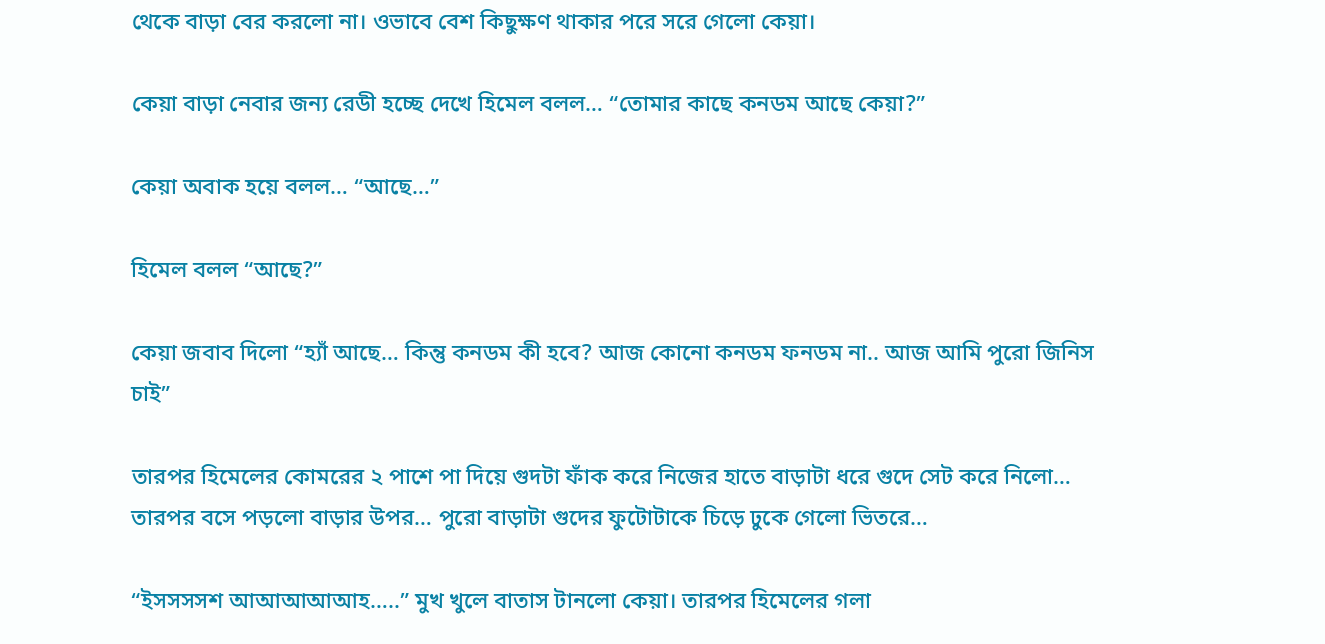থেকে বাড়া বের করলো না। ওভাবে বেশ কিছুক্ষণ থাকার পরে সরে গেলো কেয়া।

কেয়া বাড়া নেবার জন্য রেডী হচ্ছে দেখে হিমেল বলল… “তোমার কাছে কনডম আছে কেয়া?”

কেয়া অবাক হয়ে বলল… “আছে…”

হিমেল বলল “আছে?”

কেয়া জবাব দিলো “হ্যাঁ আছে… কিন্তু কনডম কী হবে? আজ কোনো কনডম ফনডম না.. আজ আমি পুরো জিনিস চাই”

তারপর হিমেলের কোমরের ২ পাশে পা দিয়ে গুদটা ফাঁক করে নিজের হাতে বাড়াটা ধরে গুদে সেট করে নিলো… তারপর বসে পড়লো বাড়ার উপর… পুরো বাড়াটা গুদের ফুটোটাকে চিড়ে ঢুকে গেলো ভিতরে…

“ইসসসসশ আআআআআহ…..” মুখ খুলে বাতাস টানলো কেয়া। তারপর হিমেলের গলা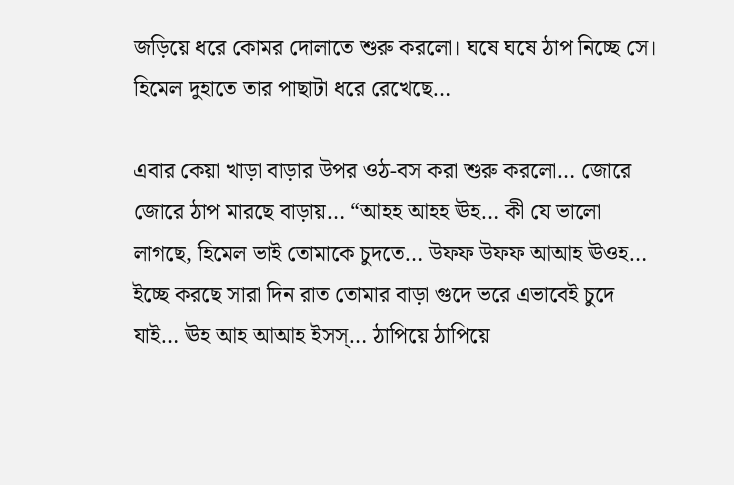জড়িয়ে ধরে কোমর দোলাতে শুরু করলো। ঘষে ঘষে ঠাপ নিচ্ছে সে। হিমেল দুহাতে তার পাছাটা ধরে রেখেছে…

এবার কেয়া খাড়া বাড়ার উপর ওঠ-বস করা শুরু করলো… জোরে জোরে ঠাপ মারছে বাড়ায়… “আহহ আহহ ঊহ… কী যে ভালো লাগছে, হিমেল ভাই তোমাকে চুদতে… উফফ উফফ আআহ ঊওহ… ইচ্ছে করছে সারা দিন রাত তোমার বাড়া গুদে ভরে এভাবেই চুদে যাই… ঊহ আহ আআহ ইসস্… ঠাপিয়ে ঠাপিয়ে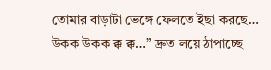তোমার বাড়াটা ভেঙ্গে ফেলতে ইছা করছে… উকক উকক ক্ক ক্ক…” দ্রুত লয়ে ঠাপাচ্ছে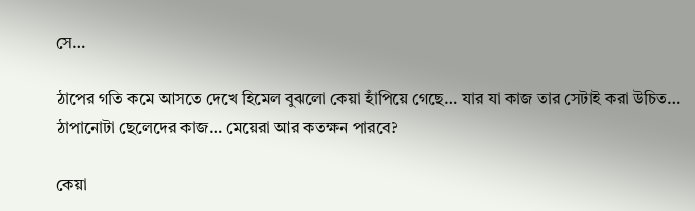সে…

ঠাপের গতি কমে আসতে দেখে হিমেল বুঝলো কেয়া হাঁপিয়ে গেছে… যার যা কাজ তার সেটাই করা উচিত… ঠাপানোটা ছেলেদের কাজ… মেয়েরা আর কতক্ষন পারবে?

কেয়া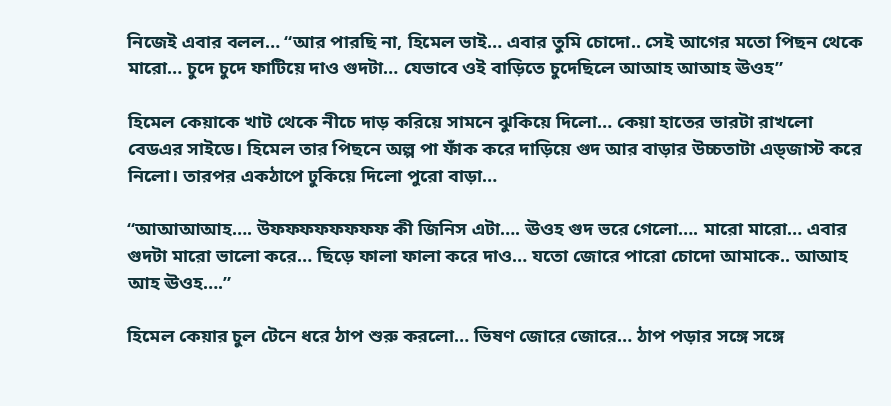নিজেই এবার বলল… “আর পারছি না, হিমেল ভাই… এবার তুমি চোদো.. সেই আগের মতো পিছন থেকে মারো… চুদে চুদে ফাটিয়ে দাও গুদটা… যেভাবে ওই বাড়িতে চুদেছিলে আআহ আআহ ঊওহ”

হিমেল কেয়াকে খাট থেকে নীচে দাড় করিয়ে সামনে ঝুকিয়ে দিলো… কেয়া হাতের ভারটা রাখলো বেডএর সাইডে। হিমেল তার পিছনে অল্প পা ফাঁক করে দাড়িয়ে গুদ আর বাড়ার উচ্চতাটা এড্জাস্ট করে নিলো। তারপর একঠাপে ঢুকিয়ে দিলো পুরো বাড়া…

“আআআআহ…. উফফফফফফফফ কী জিনিস এটা…. ঊওহ গুদ ভরে গেলো…. মারো মারো… এবার গুদটা মারো ভালো করে… ছিড়ে ফালা ফালা করে দাও… যতো জোরে পারো চোদো আমাকে.. আআহ আহ ঊওহ….”

হিমেল কেয়ার চুল টেনে ধরে ঠাপ শুরু করলো… ভিষণ জোরে জোরে… ঠাপ পড়ার সঙ্গে সঙ্গে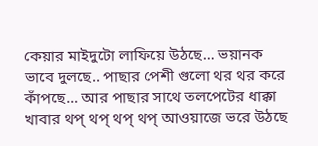কেয়ার মাইদুটো লাফিয়ে উঠছে… ভয়ানক ভাবে দুলছে.. পাছার পেশী গুলো থর থর করে কাঁপছে… আর পাছার সাথে তলপেটের ধাক্কা খাবার থপ্ থপ্ থপ্ থপ্ আওয়াজে ভরে উঠছে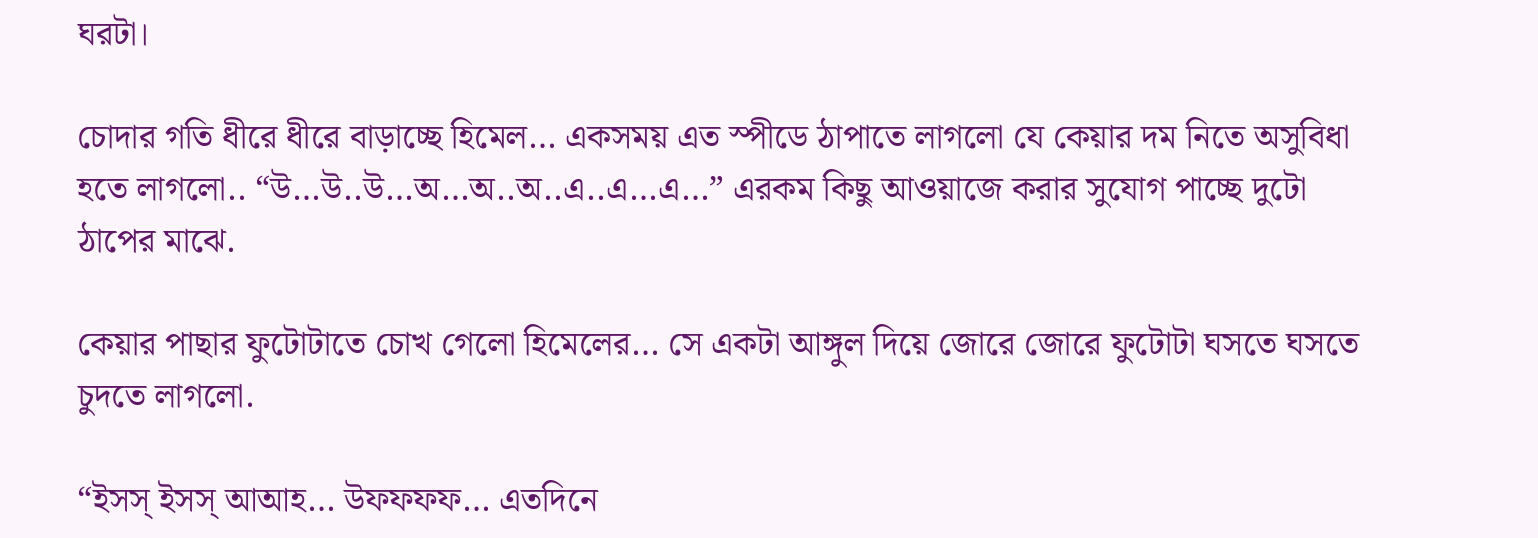ঘরটা।

চোদার গতি ধীরে ধীরে বাড়াচ্ছে হিমেল… একসময় এত স্পীডে ঠাপাতে লাগলো যে কেয়ার দম নিতে অসুবিধা হতে লাগলো.. “উ…উ..উ…অ…অ..অ..এ..এ…এ…” এরকম কিছু আওয়াজে করার সুযোগ পাচ্ছে দুটো ঠাপের মাঝে.

কেয়ার পাছার ফুটোটাতে চোখ গেলো হিমেলের… সে একটা আঙ্গুল দিয়ে জোরে জোরে ফুটোটা ঘসতে ঘসতে চুদতে লাগলো.

“ইসস্ ইসস্ আআহ… উফফফফ… এতদিনে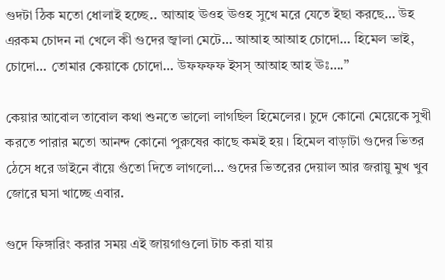গুদটা ঠিক মতো ধোলাই হচ্ছে.. আআহ ঊওহ ঊওহ সুখে মরে যেতে ইছা করছে… উহ এরকম চোদন না খেলে কী গুদের জ্বালা মেটে… আআহ আআহ চোদো… হিমেল ভাই, চোদো… তোমার কেয়াকে চোদো… উফফফফ ইসস্ আআহ আহ ঊঃ….”

কেয়ার আবোল তাবোল কথা শুনতে ভালো লাগছিল হিমেলের। চুদে কোনো মেয়েকে সুখী করতে পারার মতো আনন্দ কোনো পুরুষের কাছে কমই হয়। হিমেল বাড়াটা গুদের ভিতর ঠেসে ধরে ডাইনে বাঁয়ে গুঁতো দিতে লাগলো… গুদের ভিতরের দেয়াল আর জরায়ু মুখ খুব জোরে ঘসা খাচ্ছে এবার.

গুদে ফিঙ্গারিং করার সময় এই জায়গাগুলো টাচ করা যায়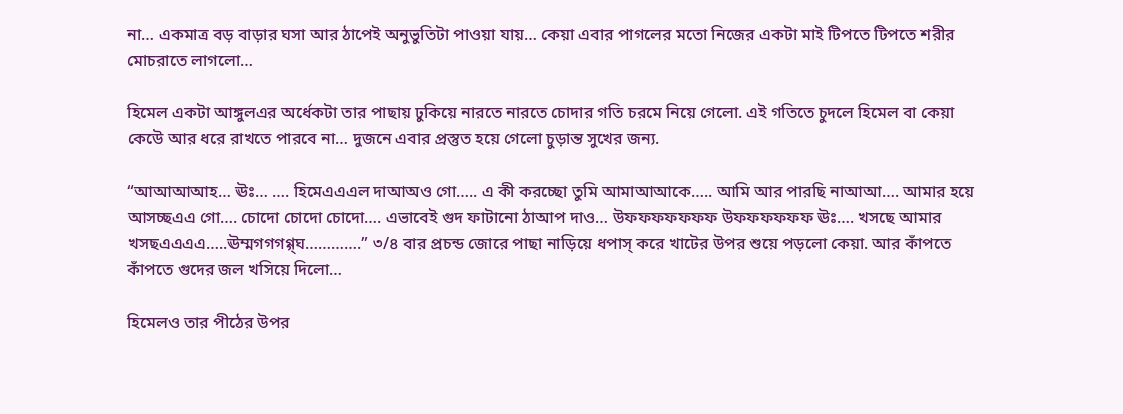না… একমাত্র বড় বাড়ার ঘসা আর ঠাপেই অনুভুতিটা পাওয়া যায়… কেয়া এবার পাগলের মতো নিজের একটা মাই টিপতে টিপতে শরীর মোচরাতে লাগলো…

হিমেল একটা আঙ্গুলএর অর্ধেকটা তার পাছায় ঢুকিয়ে নারতে নারতে চোদার গতি চরমে নিয়ে গেলো. এই গতিতে চুদলে হিমেল বা কেয়া কেউে আর ধরে রাখতে পারবে না… দুজনে এবার প্রস্তুত হয়ে গেলো চুড়ান্ত সুখের জন্য.

“আআআআহ… ঊঃ… …. হিমেএএএল দাআঅও গো….. এ কী করচ্ছো তুমি আমাআআকে….. আমি আর পারছি নাআআ…. আমার হয়ে আসচ্ছএএ গো…. চোদো চোদো চোদো…. এভাবেই গুদ ফাটানো ঠাআপ দাও… উফফফফফফফ উফফফফফফ ঊঃ…. খসছে আমার খসছএএএএ…..ঊম্মগগগগ্গ্ঘ………….” ৩/৪ বার প্রচন্ড জোরে পাছা নাড়িয়ে ধপাস্ করে খাটের উপর শুয়ে পড়লো কেয়া. আর কাঁপতে কাঁপতে গুদের জল খসিয়ে দিলো…

হিমেলও তার পীঠের উপর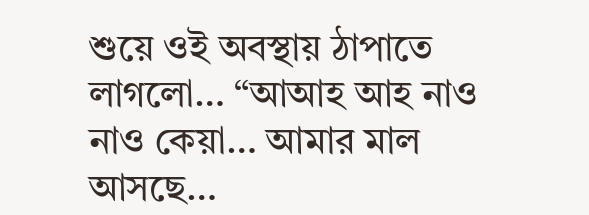শুয়ে ওই অবস্থায় ঠাপাতে লাগলো… “আআহ আহ নাও নাও কেয়া… আমার মাল আসছে…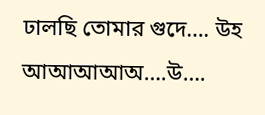ঢালছি তোমার গুদে…. উহ আআআআঅ….উ….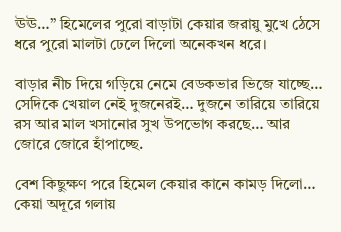ঊঊ…” হিমেলের পুরো বাড়াটা কেয়ার জরায়ু মুখে ঠেসে ধরে পুরো মালটা ঢেলে দিলো অনেকখন ধরে।

বাড়ার নীচ দিয়ে গড়িয়ে নেমে বেডকভার ভিজে যাচ্ছে… সেদিকে খেয়াল নেই দুজনেরই… দুজনে তারিয়ে তারিয়ে রস আর মাল খসানোর সুখ উপভোগ করছে… আর জোরে জোরে হাঁপাচ্ছে.

বেশ কিছুক্ষণ পরে হিমেল কেয়ার কানে কামড় দিলো… কেয়া অদূরে গলায়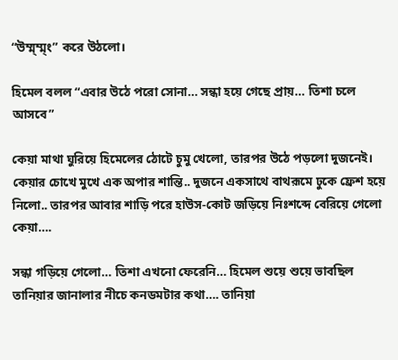“উম্ম্ম্ম্ং” করে উঠলো।

হিমেল বলল “এবার উঠে পরো সোনা… সন্ধা হয়ে গেছে প্রায়… তিশা চলে আসবে”

কেয়া মাথা ঘুরিয়ে হিমেলের ঠোটে চুমু খেলো, তারপর উঠে পড়লো দুজনেই। কেয়ার চোখে মুখে এক অপার শান্তি.. দুজনে একসাথে বাথরূমে ঢুকে ফ্রেশ হয়ে নিলো.. তারপর আবার শাড়ি পরে হাউস-কোট জড়িয়ে নিঃশব্দে বেরিয়ে গেলো কেয়া….

সন্ধা গড়িয়ে গেলো… তিশা এখনো ফেরেনি… হিমেল শুয়ে শুয়ে ভাবছিল তানিয়ার জানালার নীচে কনডমটার কথা…. তানিয়া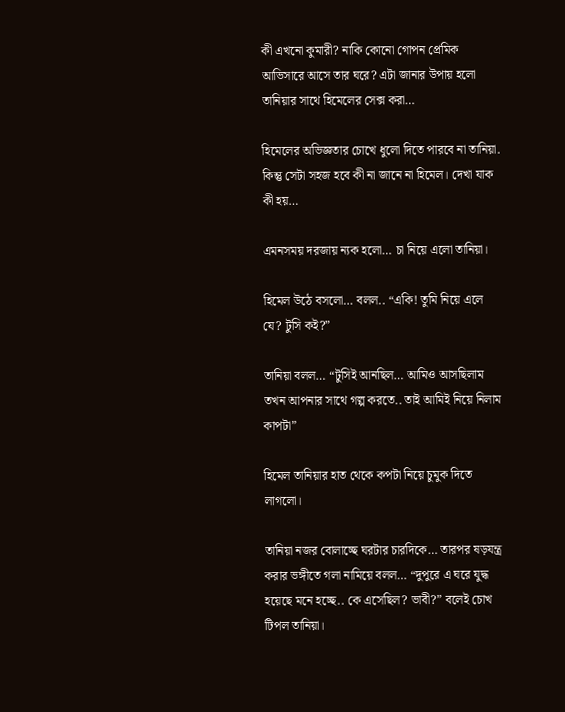কী এখনো কুমারী? নাকি কোনো গোপন প্রেমিক আভিসারে আসে তার ঘরে? এটা জানার উপায় হলো তানিয়ার সাথে হিমেলের সেক্স করা…

হিমেলের অভিজ্ঞতার চোখে ধুলো দিতে পারবে না তানিয়া. কিন্তু সেটা সহজ হবে কী না জানে না হিমেল। দেখা যাক কী হয়…

এমনসময় দরজায় ন্যক হলো… চা নিয়ে এলো তানিয়া।

হিমেল উঠে বসলো… বলল.. “একি! তুমি নিয়ে এলে যে? টুসি কই?”

তানিয়া বলল… “টুসিই আনছিল… আমিও আসছিলাম তখন আপনার সাথে গল্প করতে.. তাই আমিই নিয়ে নিলাম কাপটা”

হিমেল তানিয়ার হাত থেকে কপটা নিয়ে চুমুক দিতে লাগলো।

তানিয়া নজর বোলাচ্ছে ঘরটার চারদিকে… তারপর ষড়যন্ত্র করার ভঙ্গীতে গলা নামিয়ে বলল… “দুপুরে এ ঘরে যুদ্ধ হয়েছে মনে হচ্ছে.. কে এসেছিল? ভাবী?” বলেই চোখ টিপল তানিয়া।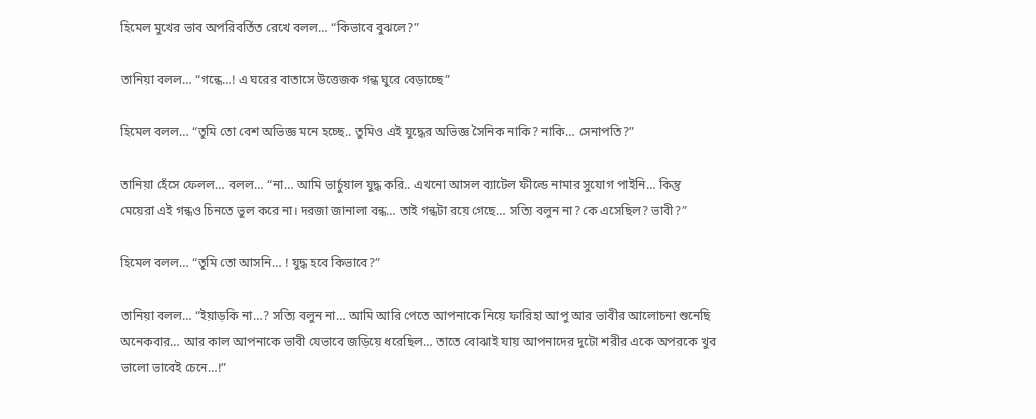হিমেল মুখের ভাব অপরিবর্তিত রেখে বলল… “কিভাবে বুঝলে?”

তানিয়া বলল… “গন্ধে…! এ ঘরের বাতাসে উত্তেজক গন্ধ ঘুরে বেড়াচ্ছে”

হিমেল বলল… “তুমি তো বেশ অভিজ্ঞ মনে হচ্ছে.. তুমিও এই যুদ্ধের অভিজ্ঞ সৈনিক নাকি? নাকি… সেনাপতি?”

তানিয়া হেঁসে ফেলল… বলল… “না… আমি ভার্চুয়াল যুদ্ধ করি.. এখনো আসল ব্যাটেল ফীল্ডে নামার সুযোগ পাইনি… কিন্তু মেয়েরা এই গন্ধও চিনতে ভুল করে না। দরজা জানালা বন্ধ… তাই গন্ধটা রয়ে গেছে… সত্যি বলুন না? কে এসেছিল? ভাবী?”

হিমেল বলল… “তুমি তো আসনি… ! যুদ্ধ হবে কিভাবে?”

তানিয়া বলল… “ইয়াড়কি না…? সত্যি বলুন না… আমি আরি পেতে আপনাকে নিয়ে ফারিহা আপু আর ভাবীর আলোচনা শুনেছি অনেকবার… আর কাল আপনাকে ভাবী যেভাবে জড়িয়ে ধরেছিল… তাতে বোঝাই যায় আপনাদের দুটো শরীর একে অপরকে খুব ভালো ভাবেই চেনে…!”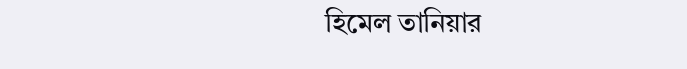হিমেল তানিয়ার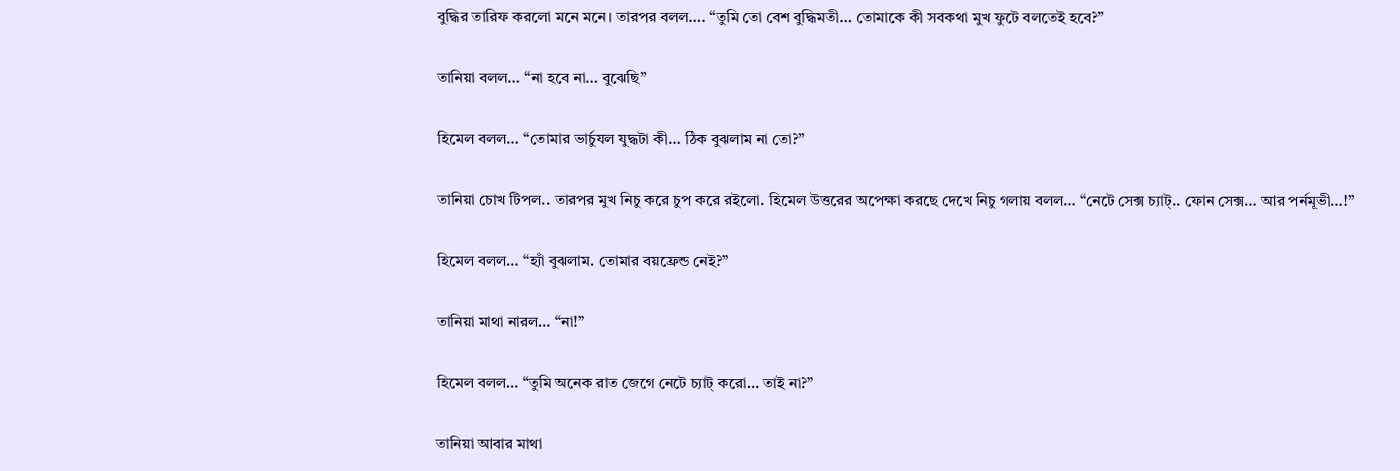বুদ্ধির তারিফ করলো মনে মনে। তারপর বলল…. “তুমি তো বেশ বুদ্ধিমতী… তোমাকে কী সবকথা মুখ ফুটে বলতেই হবে?”

তানিয়া বলল… “না হবে না… বুঝেছি”

হিমেল বলল… “তোমার ভার্চুযল যুদ্ধটা কী… ঠিক বুঝলাম না তো?”

তানিয়া চোখ টিপল.. তারপর মুখ নিচু করে চুপ করে রইলো. হিমেল উত্তরের অপেক্ষা করছে দেখে নিচু গলায় বলল… “নেটে সেক্স চ্যাট্.. ফোন সেক্স… আর পর্নমূভী…!”

হিমেল বলল… “হ্যাঁ বুঝলাম. তোমার বয়ফ্রেন্ড নেই?”

তানিয়া মাথা নারল… “না!”

হিমেল বলল… “তুমি অনেক রাত জেগে নেটে চ্যাট্ করো… তাই না?”

তানিয়া আবার মাথা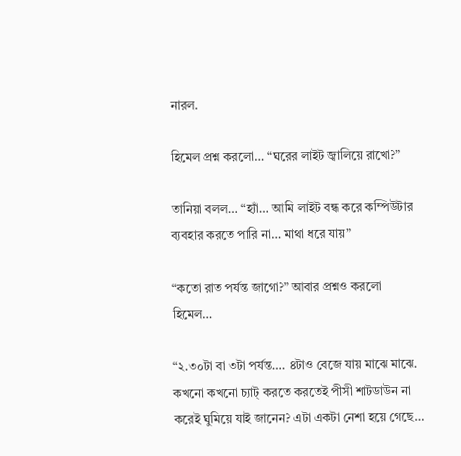নারল.

হিমেল প্রশ্ন করলো… “ঘরের লাইট জ্বালিয়ে রাখো?”

তানিয়া বলল… “হ্যাঁ… আমি লাইট বন্ধ করে কম্পিউটার ব্যবহার করতে পারি না… মাথা ধরে যায়”

“কতো রাত পর্যন্ত জাগো?” আবার প্রশ্নও করলো হিমেল…

“২.৩০টা বা ৩টা পর্যন্ত…. ৪টাও বেজে যায় মাঝে মাঝে. কখনো কখনো চ্যাট্ করতে করতেই পীসী শাটডাউন না করেই ঘুমিয়ে যাই জানেন? এটা একটা নেশা হয়ে গেছে…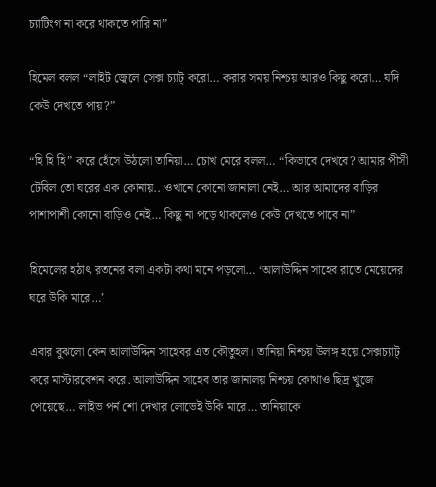চ্যাটিংগ না করে থাকতে পারি না”

হিমেল বলল “লাইট জ্বেলে সেক্স চ্যাট্ করো… করার সময় নিশ্চয় আরও কিছু করো… যদি কেউ দেখতে পায়?”

“হি হি হি” করে হেঁসে উঠলো তানিয়া… চোখ মেরে বলল… “কিভাবে দেখবে? আমার পীসী টেবিল তো ঘরের এক কোনায়.. ওখানে কোনো জানালা নেই… আর আমাদের বাড়ির পাশাপাশী কোনো বাড়িও নেই… কিছু না পড়ে থাকলেও কেউ দেখতে পাবে না”

হিমেলের হঠাৎ রতনের বলা একটা কথা মনে পড়লো… ‘আলাউদ্দিন সাহেব রাতে মেয়েদের ঘরে উকি মারে…’

এবার বুঝলো কেন আলাউদ্দিন সাহেবর এত কৌতুহল। তানিয়া নিশ্চয় উলঙ্গ হয়ে সেক্সচ্যাট্ করে মাস্টারবেশন করে. আলাউদ্দিন সাহেব তার জানালয় নিশ্চয় কোথাও ছিদ্র খুজে পেয়েছে… লাইভ পর্ন শো দেখার লোভেই উকি মারে… তানিয়াকে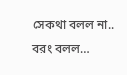সেকথা বলল না.. বরং বলল…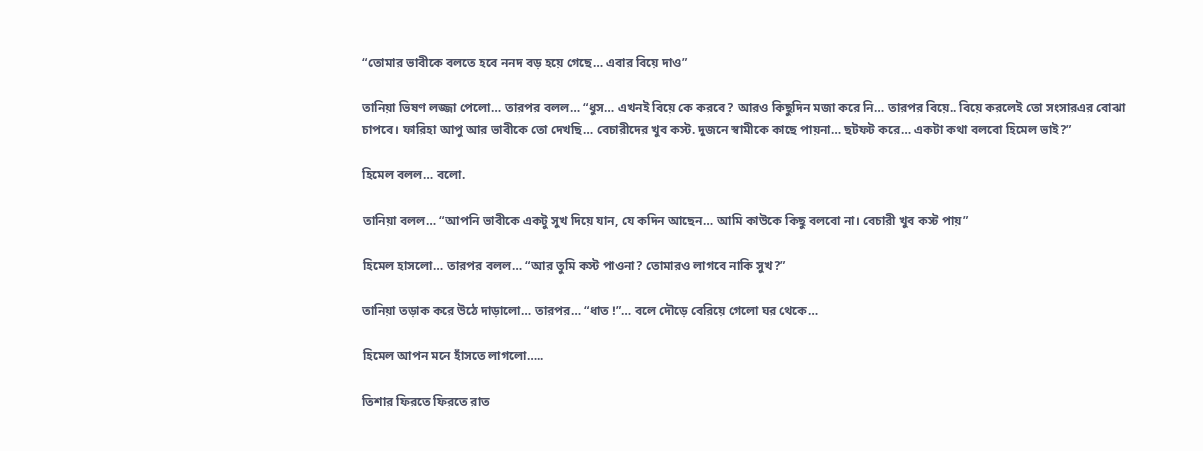“তোমার ভাবীকে বলতে হবে ননদ বড় হয়ে গেছে… এবার বিয়ে দাও”

তানিয়া ভিষণ লজ্জা পেলো… তারপর বলল… “ধুস… এখনই বিয়ে কে করবে? আরও কিছুদিন মজা করে নি… তারপর বিয়ে.. বিয়ে করলেই তো সংসারএর বোঝা চাপবে। ফারিহা আপু আর ভাবীকে তো দেখছি… বেচারীদের খুব কস্ট. দুজনে স্বামীকে কাছে পায়না… ছটফট করে… একটা কথা বলবো হিমেল ভাই?”

হিমেল বলল… বলো.

তানিয়া বলল… “আপনি ভাবীকে একটু সুখ দিয়ে যান, যে কদিন আছেন… আমি কাউকে কিছু বলবো না। বেচারী খুব কস্ট পায়”

হিমেল হাসলো… তারপর বলল… “আর তুমি কস্ট পাওনা? তোমারও লাগবে নাকি সুখ?”

তানিয়া তড়াক করে উঠে দাড়ালো… তারপর… “ধাত !”… বলে দৌড়ে বেরিয়ে গেলো ঘর থেকে…

হিমেল আপন মনে হাঁসতে লাগলো…..

তিশার ফিরতে ফিরতে রাত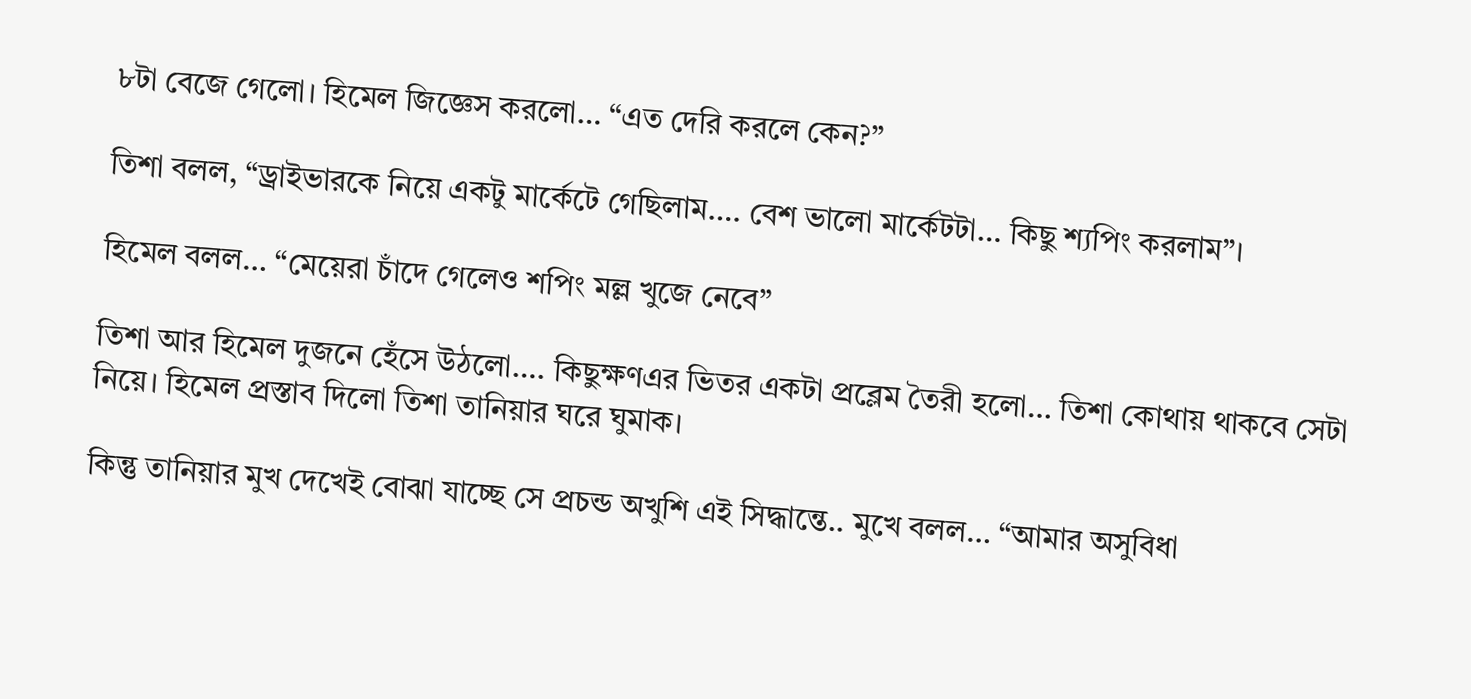৮টা বেজে গেলো। হিমেল জিজ্ঞেস করলো… “এত দেরি করলে কেন?”

তিশা বলল, “ড্রাইভারকে নিয়ে একটু মার্কেটে গেছিলাম…. বেশ ভালো মার্কেটটা… কিছু শ্যপিং করলাম”।

হিমেল বলল… “মেয়েরা চাঁদে গেলেও শপিং মল্ল খুজে নেবে”

তিশা আর হিমেল দুজনে হেঁসে উঠলো…. কিছুক্ষণএর ভিতর একটা প্রব্লেম তৈরী হলো… তিশা কোথায় থাকবে সেটা নিয়ে। হিমেল প্রস্তাব দিলো তিশা তানিয়ার ঘরে ঘুমাক।

কিন্তু তানিয়ার মুখ দেখেই বোঝা যাচ্ছে সে প্রচন্ড অখুশি এই সিদ্ধান্তে.. মুখে বলল… “আমার অসুবিধা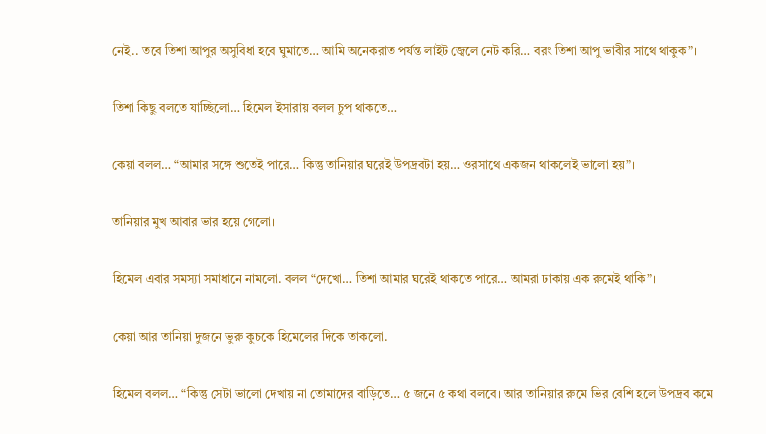নেই.. তবে তিশা আপুর অসুবিধা হবে ঘুমাতে… আমি অনেকরাত পর্যন্ত লাইট জ্বেলে নেট করি… বরং তিশা আপু ভাবীর সাথে থাকুক”।

তিশা কিছু বলতে যাচ্ছিলো… হিমেল ইসারায় বলল চুপ থাকতে…

কেয়া বলল… “আমার সঙ্গে শুতেই পারে… কিন্তু তানিয়ার ঘরেই উপদ্রবটা হয়… ওরসাথে একজন থাকলেই ভালো হয়”।

তানিয়ার মুখ আবার ভার হয়ে গেলো।

হিমেল এবার সমস্যা সমাধানে নামলো. বলল “দেখো… তিশা আমার ঘরেই থাকতে পারে… আমরা ঢাকায় এক রুমেই থাকি”।

কেয়া আর তানিয়া দুজনে ভুরু কুচকে হিমেলের দিকে তাকলো.

হিমেল বলল… “কিন্তু সেটা ভালো দেখায় না তোমাদের বাড়িতে… ৫ জনে ৫ কথা বলবে। আর তানিয়ার রুমে ভির বেশি হলে উপদ্রব কমে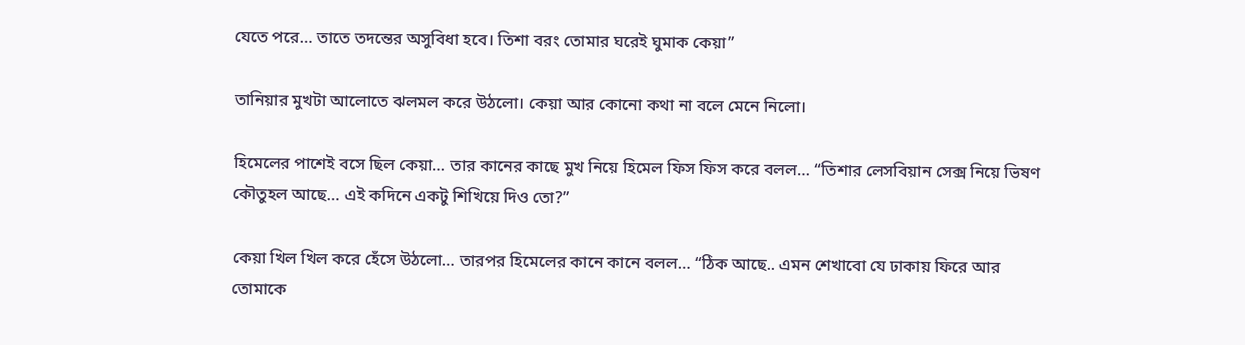যেতে পরে… তাতে তদন্তের অসুবিধা হবে। তিশা বরং তোমার ঘরেই ঘুমাক কেয়া”

তানিয়ার মুখটা আলোতে ঝলমল করে উঠলো। কেয়া আর কোনো কথা না বলে মেনে নিলো।

হিমেলের পাশেই বসে ছিল কেয়া… তার কানের কাছে মুখ নিয়ে হিমেল ফিস ফিস করে বলল… “তিশার লেসবিয়ান সেক্স নিয়ে ভিষণ কৌতুহল আছে… এই কদিনে একটু শিখিয়ে দিও তো?”

কেয়া খিল খিল করে হেঁসে উঠলো… তারপর হিমেলের কানে কানে বলল… “ঠিক আছে.. এমন শেখাবো যে ঢাকায় ফিরে আর তোমাকে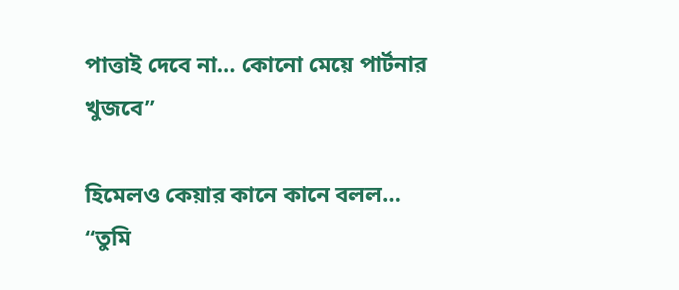পাত্তাই দেবে না… কোনো মেয়ে পার্টনার খুজবে”

হিমেলও কেয়ার কানে কানে বলল… “তুমি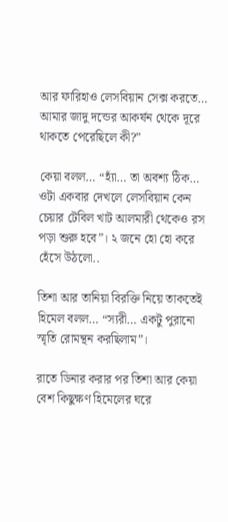আর ফারিহাও লেসবিয়ান সেক্স করতে… আমার জাদু দন্ডের আকর্ষন থেকে দূরে থাকতে পেরেছিলে কী?”

কেয়া বলল… “হ্যাঁ… তা অবশ্য ঠিক… ওটা একবার দেখলে লেসবিয়ান কেন চেয়ার টেবিল খাট আলমারী থেকেও রস পড়া শুরু হবে”। ২ জনে হো হো করে হেঁসে উঠলো..

তিশা আর তানিয়া বিরক্তি নিয়ে তাকতেই হিমেল বলল… “স্যরী… একটু পুরানো স্মৃতি রোমন্থন করছিলাম”।

রাতে ডিনার করার পর তিশা আর কেয়া বেশ কিছুক্ষণ হিমেলের ঘরে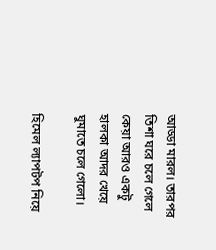আড্ডা মারল। তারপর তিশা ঘরে চলে গেলে কেয়া আরও একটু হালকা আদর খেয়ে ঘুমাতে চলে গেলো।

হিমেল ল্যাপটপ নিয়ে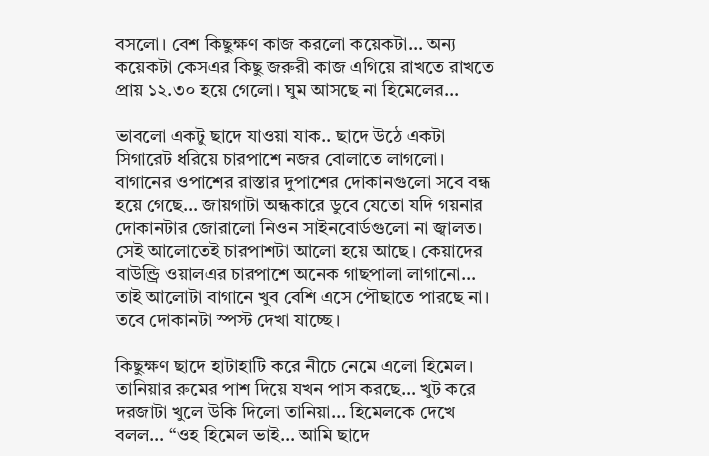বসলো। বেশ কিছুক্ষণ কাজ করলো কয়েকটা… অন্য কয়েকটা কেসএর কিছু জরুরী কাজ এগিয়ে রাখতে রাখতে প্রায় ১২.৩০ হয়ে গেলো। ঘুম আসছে না হিমেলের…

ভাবলো একটু ছাদে যাওয়া যাক.. ছাদে উঠে একটা সিগারেট ধরিয়ে চারপাশে নজর বোলাতে লাগলো। বাগানের ওপাশের রাস্তার দুপাশের দোকানগুলো সবে বন্ধ হয়ে গেছে… জায়গাটা অন্ধকারে ডুবে যেতো যদি গয়নার দোকানটার জোরালো নিওন সাইনবোর্ডগুলো না জ্বালত। সেই আলোতেই চারপাশটা আলো হয়ে আছে। কেয়াদের বাউন্ড্রি ওয়ালএর চারপাশে অনেক গাছপালা লাগানো… তাই আলোটা বাগানে খুব বেশি এসে পৌছাতে পারছে না। তবে দোকানটা স্পস্ট দেখা যাচ্ছে।

কিছুক্ষণ ছাদে হাটাহাটি করে নীচে নেমে এলো হিমেল। তানিয়ার রুমের পাশ দিয়ে যখন পাস করছে… খুট করে দরজাটা খুলে উকি দিলো তানিয়া… হিমেলকে দেখে বলল… “ওহ হিমেল ভাই… আমি ছাদে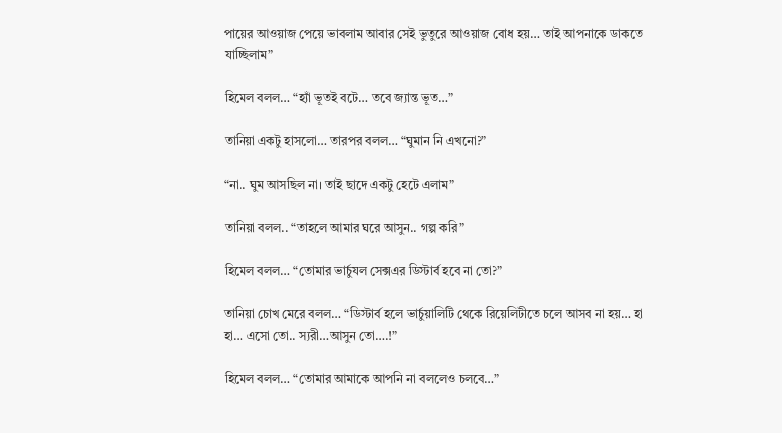পায়ের আওয়াজ পেয়ে ভাবলাম আবার সেই ভুতুরে আওয়াজ বোধ হয়… তাই আপনাকে ডাকতে যাচ্ছিলাম”

হিমেল বলল… “হ্যাঁ ভূতই বটে… তবে জ্যান্ত ভূত…”

তানিয়া একটু হাসলো… তারপর বলল… “ঘুমান নি এখনো?”

“না.. ঘুম আসছিল না। তাই ছাদে একটু হেটে এলাম”

তানিয়া বলল.. “তাহলে আমার ঘরে আসুন.. গল্প করি”

হিমেল বলল… “তোমার ভার্চুযল সেক্সএর ডিস্টার্ব হবে না তো?”

তানিয়া চোখ মেরে বলল… “ডিস্টার্ব হলে ভার্চুয়ালিটি থেকে রিয়েলিটীতে চলে আসব না হয়… হা হা… এসো তো.. স্যরী…আসুন তো….!”

হিমেল বলল… “তোমার আমাকে আপনি না বললেও চলবে…”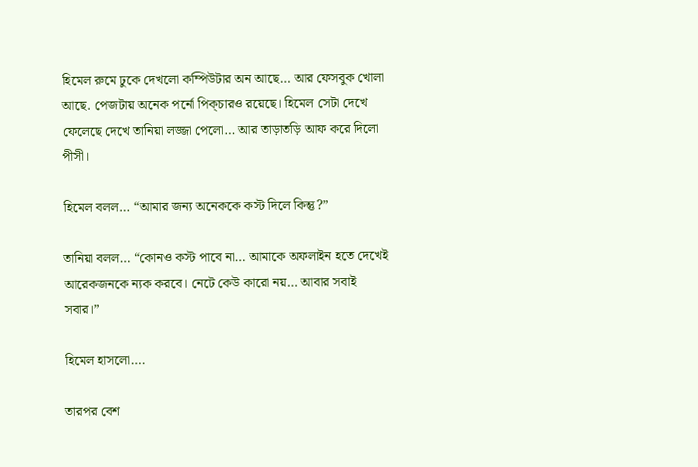হিমেল রুমে ঢুকে দেখলো কম্পিউটার অন আছে… আর ফেসবুক খোলা আছে. পেজটায় অনেক পর্নো পিক্চারও রয়েছে। হিমেল সেটা দেখে ফেলেছে দেখে তানিয়া লজ্জা পেলো… আর তাড়াতড়ি আফ করে দিলো পীসী।

হিমেল বলল… “আমার জন্য অনেককে কস্ট দিলে কিন্তু?”

তানিয়া বলল… “কোনও কস্ট পাবে না… আমাকে অফলাইন হতে দেখেই আরেকজনকে ন্যক করবে। নেটে কেউ কারো নয়… আবার সবাই সবার।”

হিমেল হাসলো….

তারপর বেশ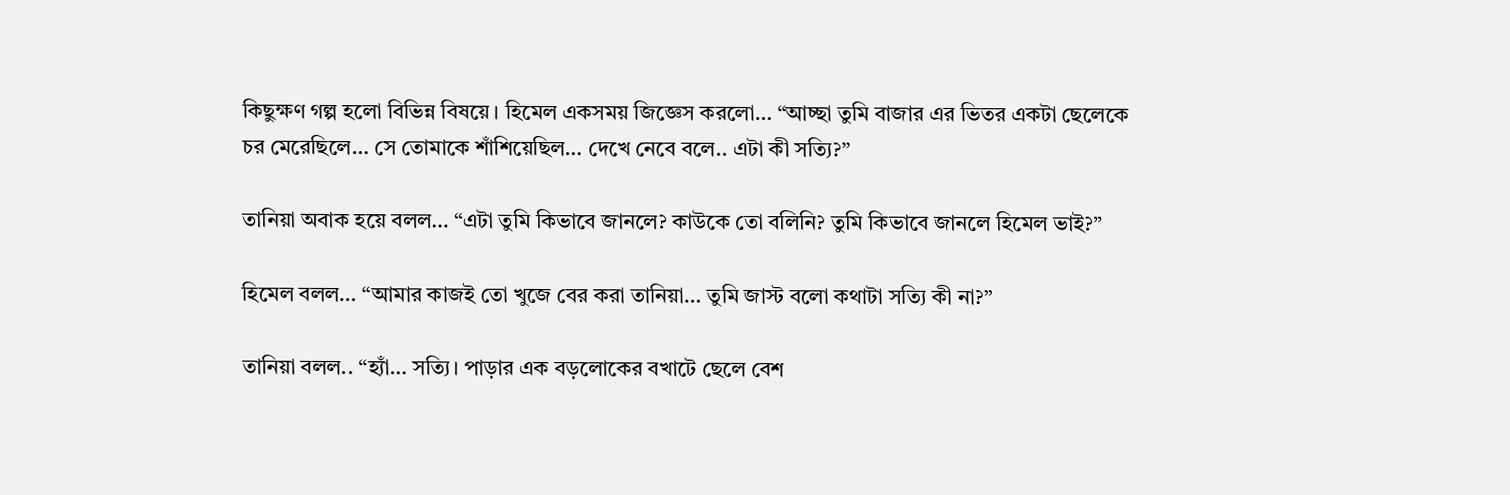কিছুক্ষণ গল্প হলো বিভিন্ন বিষয়ে। হিমেল একসময় জিজ্ঞেস করলো… “আচ্ছা তুমি বাজার এর ভিতর একটা ছেলেকে চর মেরেছিলে… সে তোমাকে শাঁশিয়েছিল… দেখে নেবে বলে.. এটা কী সত্যি?”

তানিয়া অবাক হয়ে বলল… “এটা তুমি কিভাবে জানলে? কাউকে তো বলিনি? তুমি কিভাবে জানলে হিমেল ভাই?”

হিমেল বলল… “আমার কাজই তো খুজে বের করা তানিয়া… তুমি জাস্ট বলো কথাটা সত্যি কী না?”

তানিয়া বলল.. “হ্যাঁ… সত্যি। পাড়ার এক বড়লোকের বখাটে ছেলে বেশ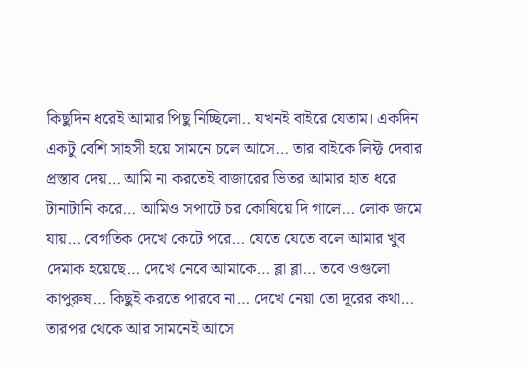কিছুদিন ধরেই আমার পিছু নিচ্ছিলো.. যখনই বাইরে যেতাম। একদিন একটু বেশি সাহসী হয়ে সামনে চলে আসে… তার বাইকে লিফ্ট দেবার প্রস্তাব দেয়… আমি না করতেই বাজারের ভিতর আমার হাত ধরে টানাটানি করে… আমিও সপাটে চর কোষিয়ে দি গালে… লোক জমে যায়… বেগতিক দেখে কেটে পরে… যেতে যেতে বলে আমার খুব দেমাক হয়েছে… দেখে নেবে আমাকে… ব্লা ব্লা… তবে ওগুলো কাপুরুষ… কিছুই করতে পারবে না… দেখে নেয়া তো দূরের কথা… তারপর থেকে আর সামনেই আসে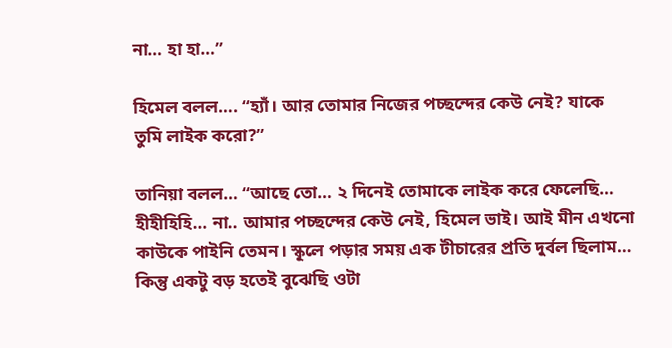না… হা হা…”

হিমেল বলল…. “হ্যাঁ। আর তোমার নিজের পচ্ছন্দের কেউ নেই? যাকে তুমি লাইক করো?”

তানিয়া বলল… “আছে তো… ২ দিনেই তোমাকে লাইক করে ফেলেছি… হীহীহিহি… না.. আমার পচ্ছন্দের কেউ নেই, হিমেল ভাই। আই মীন এখনো কাউকে পাইনি তেমন। স্কূলে পড়ার সময় এক টীচারের প্রতি দুর্বল ছিলাম… কিন্তু একটু বড় হতেই বুঝেছি ওটা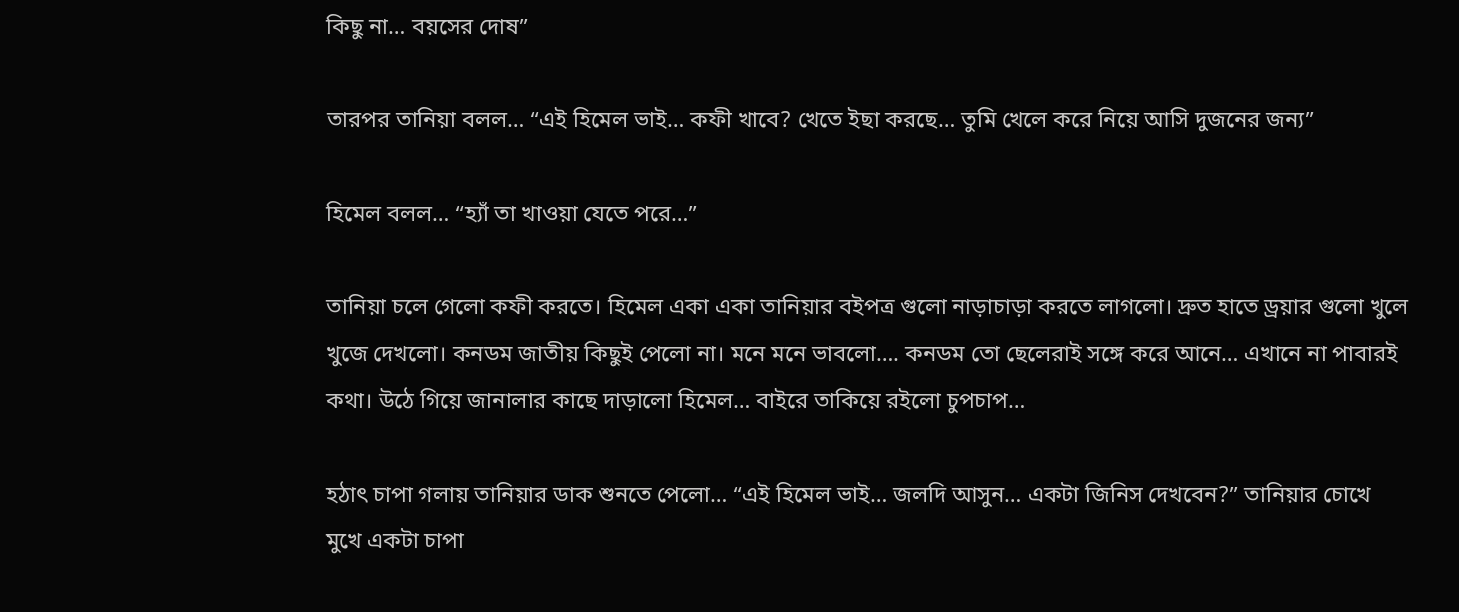কিছু না… বয়সের দোষ”

তারপর তানিয়া বলল… “এই হিমেল ভাই… কফী খাবে? খেতে ইছা করছে… তুমি খেলে করে নিয়ে আসি দুজনের জন্য”

হিমেল বলল… “হ্যাঁ তা খাওয়া যেতে পরে…”

তানিয়া চলে গেলো কফী করতে। হিমেল একা একা তানিয়ার বইপত্র গুলো নাড়াচাড়া করতে লাগলো। দ্রুত হাতে ড্রয়ার গুলো খুলে খুজে দেখলো। কনডম জাতীয় কিছুই পেলো না। মনে মনে ভাবলো…. কনডম তো ছেলেরাই সঙ্গে করে আনে… এখানে না পাবারই কথা। উঠে গিয়ে জানালার কাছে দাড়ালো হিমেল… বাইরে তাকিয়ে রইলো চুপচাপ…

হঠাৎ চাপা গলায় তানিয়ার ডাক শুনতে পেলো… “এই হিমেল ভাই… জলদি আসুন… একটা জিনিস দেখবেন?” তানিয়ার চোখে মুখে একটা চাপা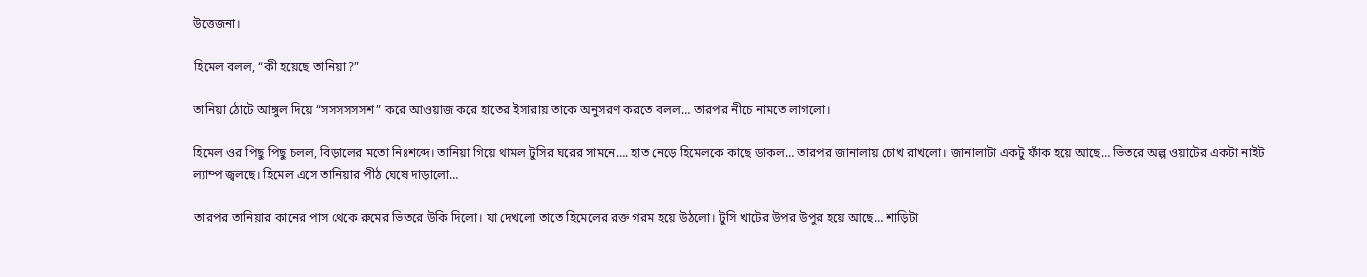উত্তেজনা।

হিমেল বলল, “কী হয়েছে তানিয়া?”

তানিয়া ঠোটে আঙ্গুল দিয়ে “সসসসসসশ” করে আওয়াজ করে হাতের ইসারায় তাকে অনুসরণ করতে বলল… তারপর নীচে নামতে লাগলো।

হিমেল ওর পিছু পিছু চলল, বিড়ালের মতো নিঃশব্দে। তানিয়া গিয়ে থামল টুসির ঘরের সামনে…. হাত নেড়ে হিমেলকে কাছে ডাকল… তারপর জানালায় চোখ রাখলো। জানালাটা একটু ফাঁক হয়ে আছে… ভিতরে অল্প ওয়াটের একটা নাইট ল্যাম্প জ্বলছে। হিমেল এসে তানিয়ার পীঠ ঘেষে দাড়ালো…

তারপর তানিয়ার কানের পাস থেকে রুমের ভিতরে উকি দিলো। যা দেখলো তাতে হিমেলের রক্ত গরম হয়ে উঠলো। টুসি খাটের উপর উপুর হয়ে আছে… শাড়িটা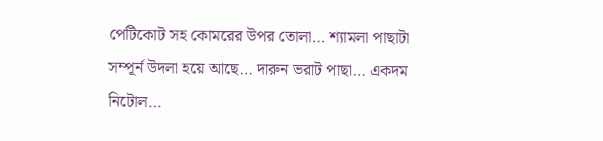পেটিকোট সহ কোমরের উপর তোলা… শ্যামলা পাছাটা সম্পূর্ন উদলা হয়ে আছে… দারুন ভরাট পাছা… একদম নিটোল…